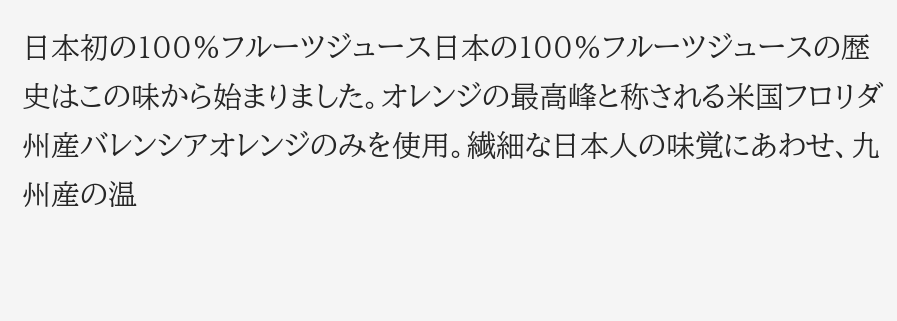日本初の100%フルーツジュース日本の100%フルーツジュースの歴史はこの味から始まりました。オレンジの最高峰と称される米国フロリダ州産バレンシアオレンジのみを使用。繊細な日本人の味覚にあわせ、九州産の温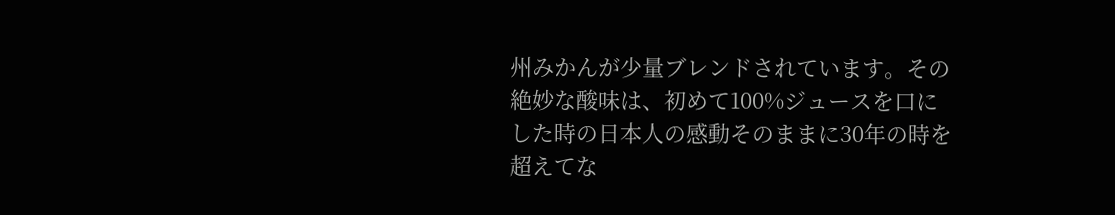州みかんが少量ブレンドされています。その絶妙な酸味は、初めて100%ジュースを口にした時の日本人の感動そのままに30年の時を超えてな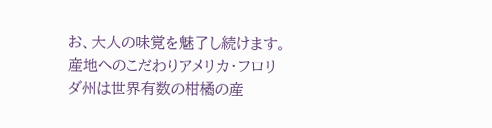お、大人の味覚を魅了し続けます。 産地へのこだわりアメリカ・フロリダ州は世界有数の柑橘の産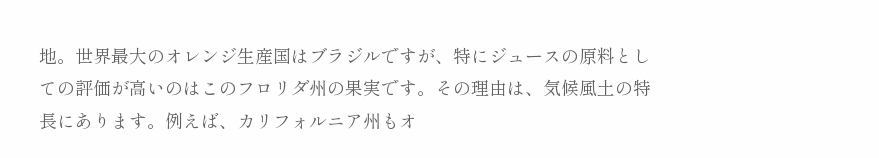地。世界最大のオレンジ生産国はブラジルですが、特にジュースの原料としての評価が高いのはこのフロリダ州の果実です。その理由は、気候風土の特長にあります。例えば、カリフォルニア州もオ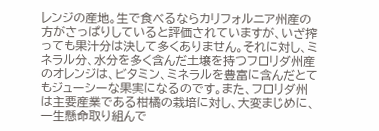レンジの産地。生で食べるならカリフォルニア州産の方がさっぱりしていると評価されていますが、いざ搾っても果汁分は決して多くありません。それに対し、ミネラル分、水分を多く含んだ土壌を持つフロリダ州産のオレンジは、ビタミン、ミネラルを豊富に含んだとてもジューシーな果実になるのです。また、フロリダ州は主要産業である柑橘の栽培に対し、大変まじめに、一生懸命取り組んで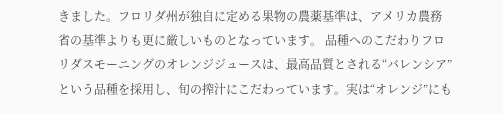きました。フロリダ州が独自に定める果物の農薬基準は、アメリカ農務省の基準よりも更に厳しいものとなっています。 品種へのこだわりフロリダスモーニングのオレンジジュースは、最高品質とされる“バレンシア”という品種を採用し、旬の搾汁にこだわっています。実は“オレンジ”にも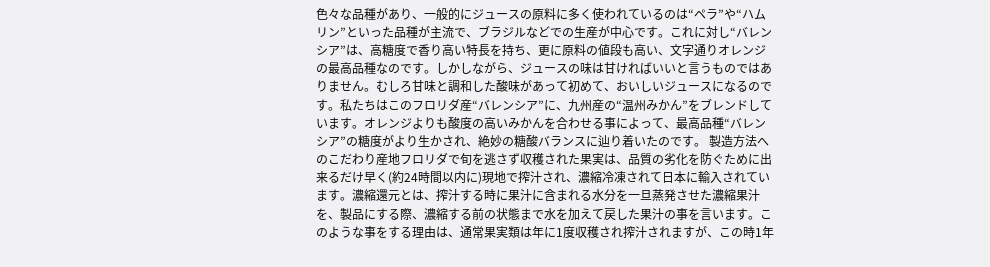色々な品種があり、一般的にジュースの原料に多く使われているのは“ペラ”や“ハムリン”といった品種が主流で、ブラジルなどでの生産が中心です。これに対し“バレンシア”は、高糖度で香り高い特長を持ち、更に原料の値段も高い、文字通りオレンジの最高品種なのです。しかしながら、ジュースの味は甘ければいいと言うものではありません。むしろ甘味と調和した酸味があって初めて、おいしいジュースになるのです。私たちはこのフロリダ産“バレンシア”に、九州産の“温州みかん”をブレンドしています。オレンジよりも酸度の高いみかんを合わせる事によって、最高品種“バレンシア”の糖度がより生かされ、絶妙の糖酸バランスに辿り着いたのです。 製造方法へのこだわり産地フロリダで旬を逃さず収穫された果実は、品質の劣化を防ぐために出来るだけ早く(約24時間以内に)現地で搾汁され、濃縮冷凍されて日本に輸入されています。濃縮還元とは、搾汁する時に果汁に含まれる水分を一旦蒸発させた濃縮果汁を、製品にする際、濃縮する前の状態まで水を加えて戻した果汁の事を言います。このような事をする理由は、通常果実類は年に1度収穫され搾汁されますが、この時1年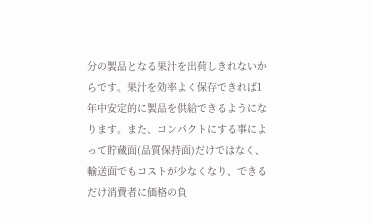分の製品となる果汁を出荷しきれないからです。果汁を効率よく保存できれば1年中安定的に製品を供給できるようになります。また、コンパクトにする事によって貯蔵面(品質保持面)だけではなく、輸送面でもコストが少なくなり、できるだけ消費者に価格の負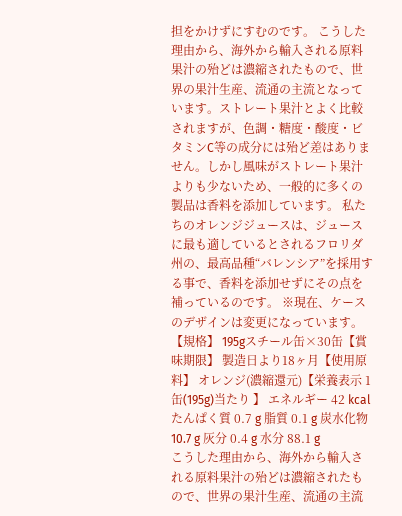担をかけずにすむのです。 こうした理由から、海外から輸入される原料果汁の殆どは濃縮されたもので、世界の果汁生産、流通の主流となっています。ストレート果汁とよく比較されますが、色調・糖度・酸度・ビタミンC等の成分には殆ど差はありません。しかし風味がストレート果汁よりも少ないため、一般的に多くの製品は香料を添加しています。 私たちのオレンジジュースは、ジュースに最も適しているとされるフロリダ州の、最高品種“バレンシア”を採用する事で、香料を添加せずにその点を補っているのです。 ※現在、ケースのデザインは変更になっています。 【規格】 195gスチール缶×30缶【賞味期限】 製造日より18ヶ月【使用原料】 オレンジ(濃縮還元)【栄養表示 1缶(195g)当たり 】 エネルギー 42 kcal たんぱく質 0.7 g 脂質 0.1 g 炭水化物 10.7 g 灰分 0.4 g 水分 88.1 g
こうした理由から、海外から輸入される原料果汁の殆どは濃縮されたもので、世界の果汁生産、流通の主流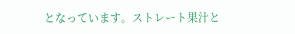となっています。ストレート果汁と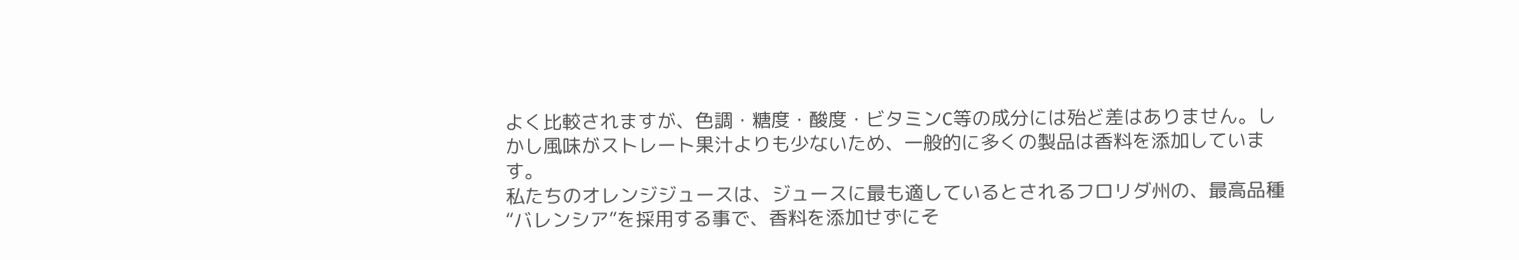よく比較されますが、色調・糖度・酸度・ビタミンC等の成分には殆ど差はありません。しかし風味がストレート果汁よりも少ないため、一般的に多くの製品は香料を添加しています。
私たちのオレンジジュースは、ジュースに最も適しているとされるフロリダ州の、最高品種“バレンシア”を採用する事で、香料を添加せずにそ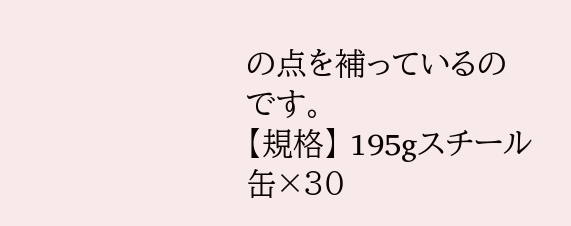の点を補っているのです。
【規格】 195gスチール缶×30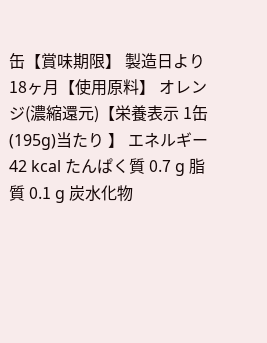缶【賞味期限】 製造日より18ヶ月【使用原料】 オレンジ(濃縮還元)【栄養表示 1缶(195g)当たり 】 エネルギー 42 kcal たんぱく質 0.7 g 脂質 0.1 g 炭水化物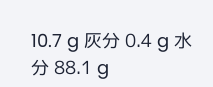10.7 g 灰分 0.4 g 水分 88.1 g